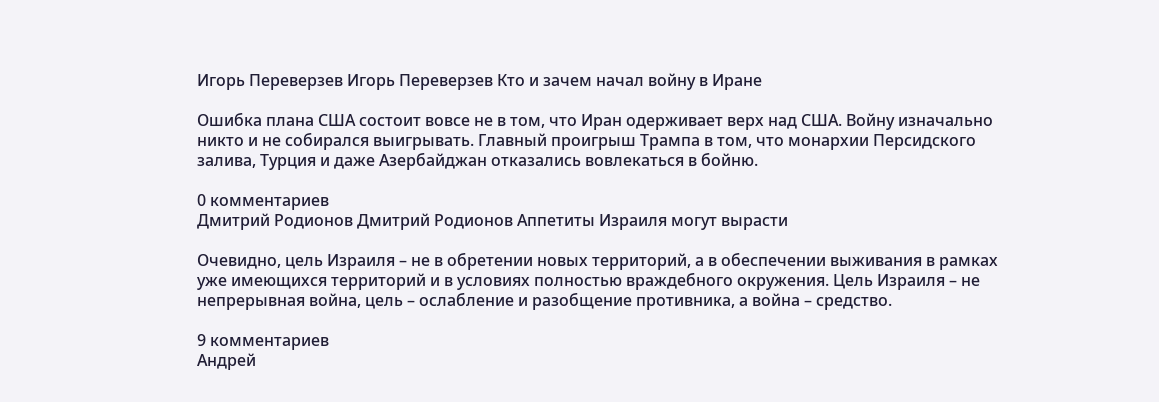Игорь Переверзев Игорь Переверзев Кто и зачем начал войну в Иране

Ошибка плана США состоит вовсе не в том, что Иран одерживает верх над США. Войну изначально никто и не собирался выигрывать. Главный проигрыш Трампа в том, что монархии Персидского залива, Турция и даже Азербайджан отказались вовлекаться в бойню.

0 комментариев
Дмитрий Родионов Дмитрий Родионов Аппетиты Израиля могут вырасти

Очевидно, цель Израиля – не в обретении новых территорий, а в обеспечении выживания в рамках уже имеющихся территорий и в условиях полностью враждебного окружения. Цель Израиля – не непрерывная война, цель – ослабление и разобщение противника, а война – средство.

9 комментариев
Андрей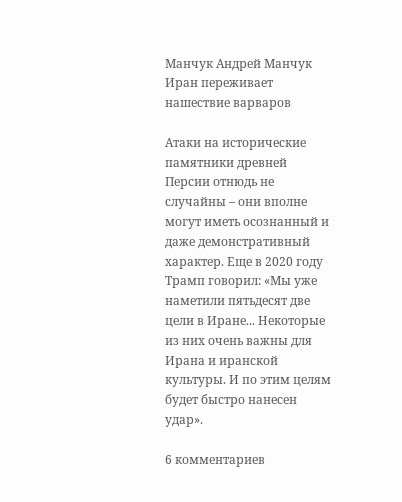Манчук Андрей Манчук Иран переживает нашествие варваров

Атаки на исторические памятники древней Персии отнюдь не случайны – они вполне могут иметь осознанный и даже демонстративный характер. Еще в 2020 году Трамп говорил: «Мы уже наметили пятьдесят две цели в Иране... Некоторые из них очень важны для Ирана и иранской культуры. И по этим целям будет быстро нанесен удар».

6 комментариев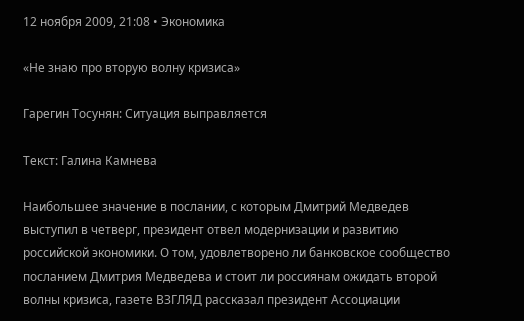12 ноября 2009, 21:08 • Экономика

«Не знаю про вторую волну кризиса»

Гарегин Тосунян: Ситуация выправляется

Tекст: Галина Камнева

Наибольшее значение в послании, с которым Дмитрий Медведев выступил в четверг, президент отвел модернизации и развитию российской экономики. О том, удовлетворено ли банковское сообщество посланием Дмитрия Медведева и стоит ли россиянам ожидать второй волны кризиса, газете ВЗГЛЯД рассказал президент Ассоциации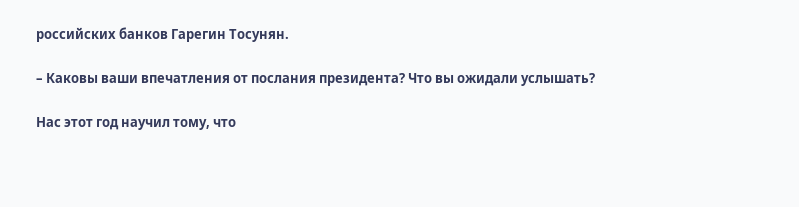российских банков Гарегин Тосунян.

– Каковы ваши впечатления от послания президента? Что вы ожидали услышать?

Нас этот год научил тому, что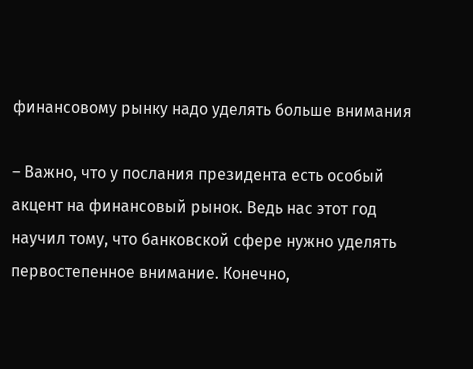финансовому рынку надо уделять больше внимания

– Важно, что у послания президента есть особый акцент на финансовый рынок. Ведь нас этот год научил тому, что банковской сфере нужно уделять первостепенное внимание. Конечно,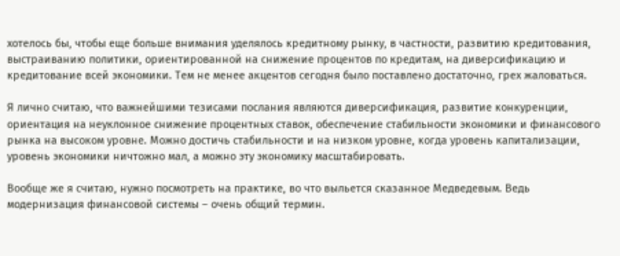хотелось бы, чтобы еще больше внимания уделялось кредитному рынку, в частности, развитию кредитования, выстраиванию политики, ориентированной на снижение процентов по кредитам, на диверсификацию и кредитование всей экономики. Тем не менее акцентов сегодня было поставлено достаточно, грех жаловаться.

Я лично считаю, что важнейшими тезисами послания являются диверсификация, развитие конкуренции, ориентация на неуклонное снижение процентных ставок, обеспечение стабильности экономики и финансового рынка на высоком уровне. Можно достичь стабильности и на низком уровне, когда уровень капитализации, уровень экономики ничтожно мал, а можно эту экономику масштабировать.

Вообще же я считаю, нужно посмотреть на практике, во что выльется сказанное Медведевым. Ведь модернизация финансовой системы – очень общий термин.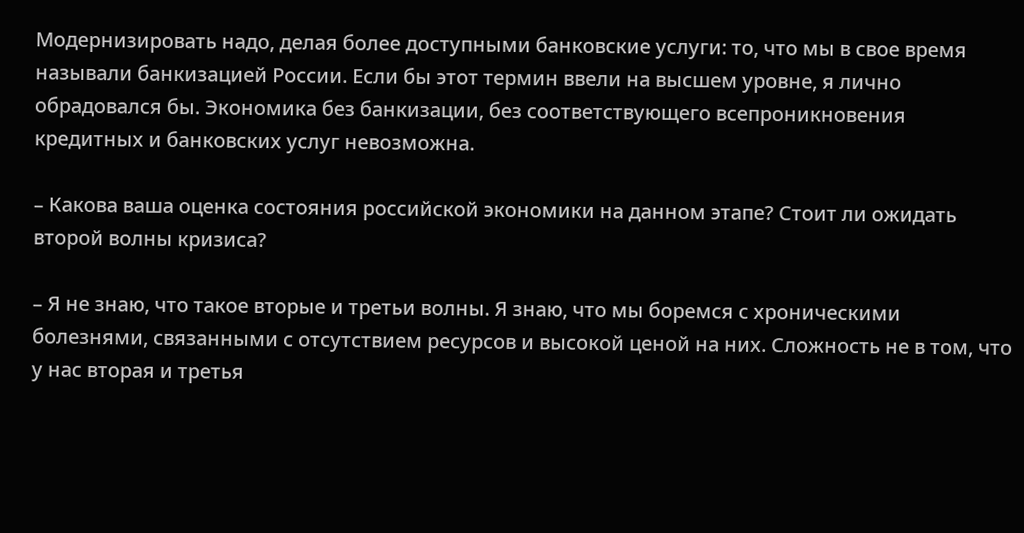Модернизировать надо, делая более доступными банковские услуги: то, что мы в свое время называли банкизацией России. Если бы этот термин ввели на высшем уровне, я лично обрадовался бы. Экономика без банкизации, без соответствующего всепроникновения кредитных и банковских услуг невозможна.

– Какова ваша оценка состояния российской экономики на данном этапе? Стоит ли ожидать второй волны кризиса?

– Я не знаю, что такое вторые и третьи волны. Я знаю, что мы боремся с хроническими болезнями, связанными с отсутствием ресурсов и высокой ценой на них. Сложность не в том, что у нас вторая и третья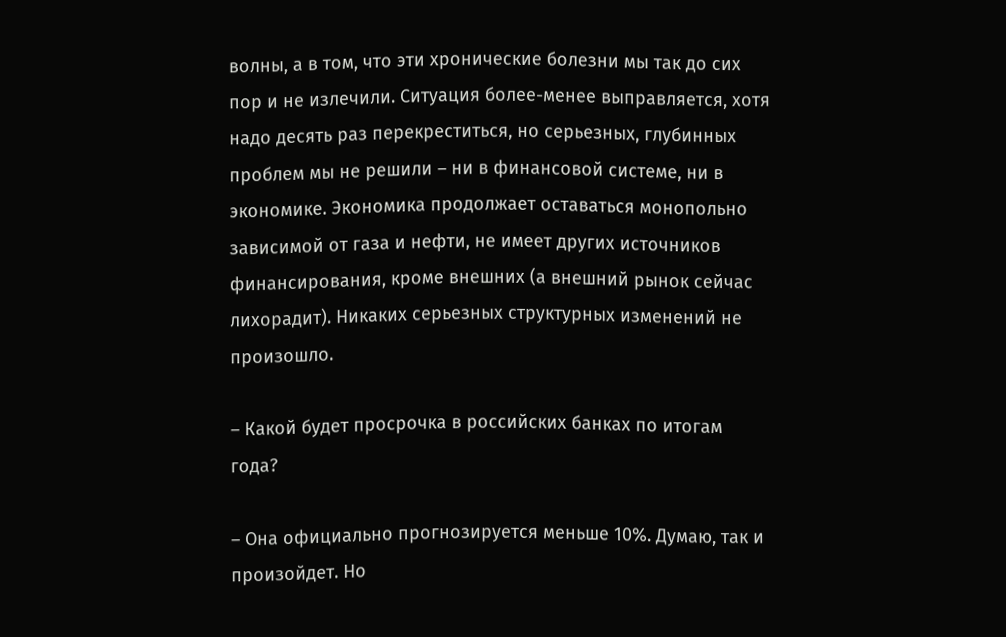волны, а в том, что эти хронические болезни мы так до сих пор и не излечили. Ситуация более-менее выправляется, хотя надо десять раз перекреститься, но серьезных, глубинных проблем мы не решили – ни в финансовой системе, ни в экономике. Экономика продолжает оставаться монопольно зависимой от газа и нефти, не имеет других источников финансирования, кроме внешних (а внешний рынок сейчас лихорадит). Никаких серьезных структурных изменений не произошло.

– Какой будет просрочка в российских банках по итогам года?

– Она официально прогнозируется меньше 10%. Думаю, так и произойдет. Но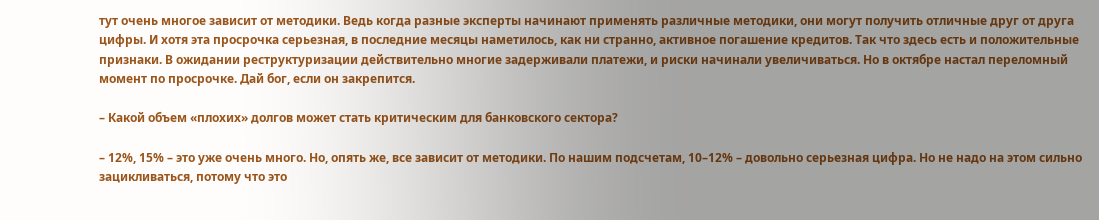тут очень многое зависит от методики. Ведь когда разные эксперты начинают применять различные методики, они могут получить отличные друг от друга цифры. И хотя эта просрочка серьезная, в последние месяцы наметилось, как ни странно, активное погашение кредитов. Так что здесь есть и положительные признаки. В ожидании реструктуризации действительно многие задерживали платежи, и риски начинали увеличиваться. Но в октябре настал переломный момент по просрочке. Дай бог, если он закрепится.

– Какой объем «плохих» долгов может стать критическим для банковского сектора?

– 12%, 15% – это уже очень много. Но, опять же, все зависит от методики. По нашим подсчетам, 10–12% – довольно серьезная цифра. Но не надо на этом сильно зацикливаться, потому что это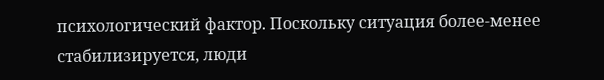психологический фактор. Поскольку ситуация более-менее стабилизируется, люди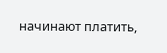начинают платить,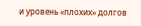и уровень «плохих» долгов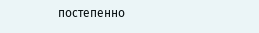постепенно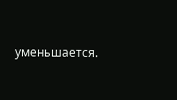уменьшается.